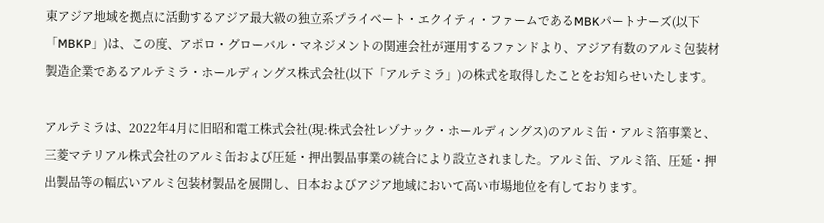東アジア地域を拠点に活動するアジア最大級の独立系プライベート・エクイティ・ファームであるMBKパートナーズ(以下「MBKP」)は、この度、アポロ・グローバル・マネジメントの関連会社が運用するファンドより、アジア有数のアルミ包装材製造企業であるアルテミラ・ホールディングス株式会社(以下「アルテミラ」)の株式を取得したことをお知らせいたします。

アルテミラは、2022年4月に旧昭和電工株式会社(現:株式会社レゾナック・ホールディングス)のアルミ缶・アルミ箔事業と、三菱マテリアル株式会社のアルミ缶および圧延・押出製品事業の統合により設立されました。アルミ缶、アルミ箔、圧延・押出製品等の幅広いアルミ包装材製品を展開し、日本およびアジア地域において高い市場地位を有しております。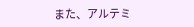また、アルテミ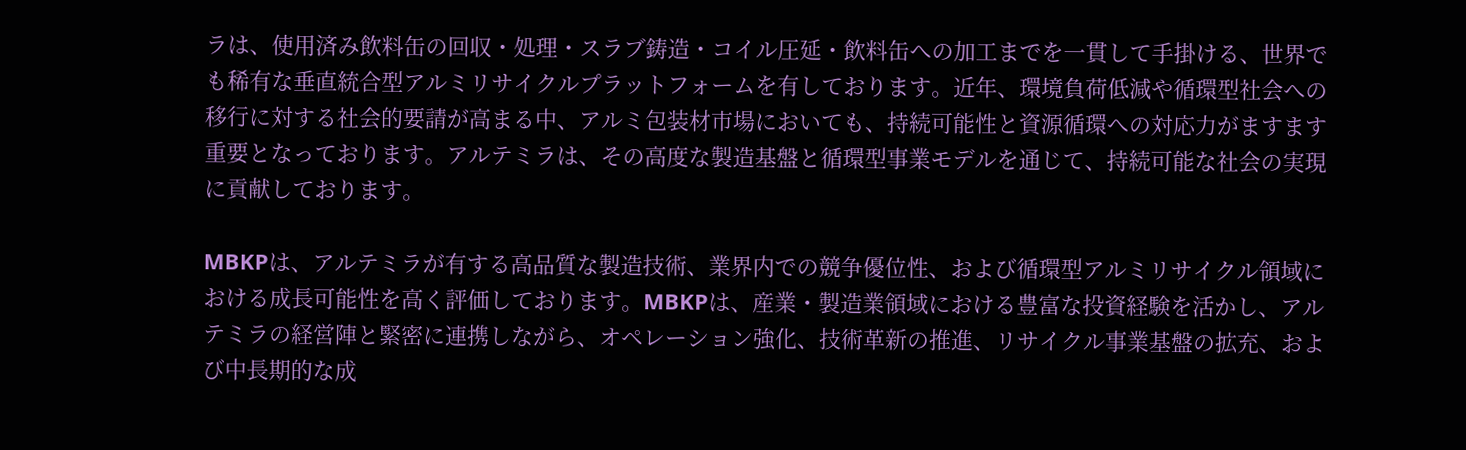ラは、使用済み飲料缶の回収・処理・スラブ鋳造・コイル圧延・飲料缶への加工までを一貫して手掛ける、世界でも稀有な垂直統合型アルミリサイクルプラットフォームを有しております。近年、環境負荷低減や循環型社会への移行に対する社会的要請が高まる中、アルミ包装材市場においても、持続可能性と資源循環への対応力がますます重要となっております。アルテミラは、その高度な製造基盤と循環型事業モデルを通じて、持続可能な社会の実現に貢献しております。

MBKPは、アルテミラが有する高品質な製造技術、業界内での競争優位性、および循環型アルミリサイクル領域における成長可能性を高く評価しております。MBKPは、産業・製造業領域における豊富な投資経験を活かし、アルテミラの経営陣と緊密に連携しながら、オペレーション強化、技術革新の推進、リサイクル事業基盤の拡充、および中長期的な成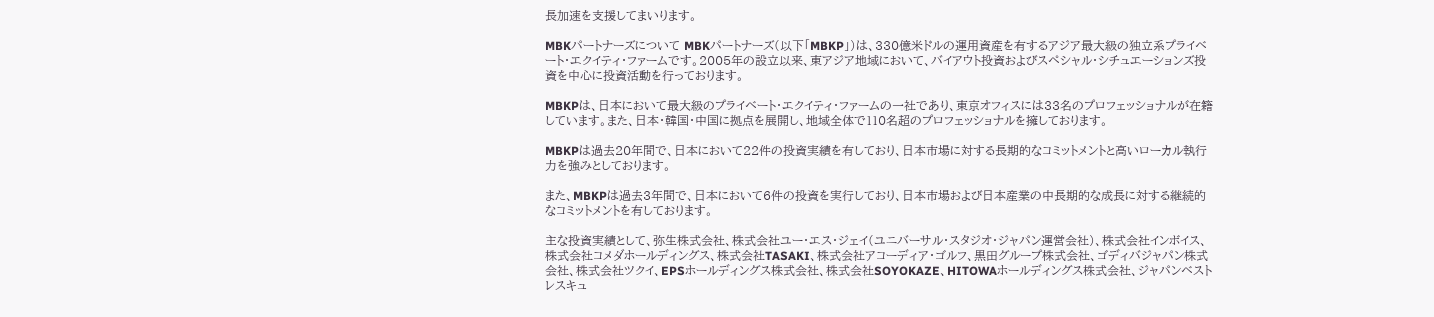長加速を支援してまいります。

MBKパートナーズについて MBKパートナーズ(以下「MBKP」)は、330億米ドルの運用資産を有するアジア最大級の独立系プライベート・エクイティ・ファームです。2005年の設立以来、東アジア地域において、バイアウト投資およびスペシャル・シチュエーションズ投資を中心に投資活動を行っております。

MBKPは、日本において最大級のプライベート・エクイティ・ファームの一社であり、東京オフィスには33名のプロフェッショナルが在籍しています。また、日本・韓国・中国に拠点を展開し、地域全体で110名超のプロフェッショナルを擁しております。

MBKPは過去20年間で、日本において22件の投資実績を有しており、日本市場に対する長期的なコミットメントと高いローカル執行力を強みとしております。

また、MBKPは過去3年間で、日本において6件の投資を実行しており、日本市場および日本産業の中長期的な成長に対する継続的なコミットメントを有しております。

主な投資実績として、弥生株式会社、株式会社ユー・エス・ジェイ(ユニバーサル・スタジオ・ジャパン運営会社)、株式会社インボイス、株式会社コメダホールディングス、株式会社TASAKI、株式会社アコーディア・ゴルフ、黒田グループ株式会社、ゴディバジャパン株式会社、株式会社ツクイ、EPSホールディングス株式会社、株式会社SOYOKAZE、HITOWAホールディングス株式会社、ジャパンベストレスキュ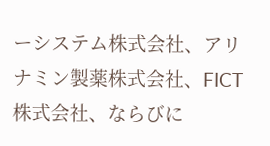ーシステム株式会社、アリナミン製薬株式会社、FICT株式会社、ならびに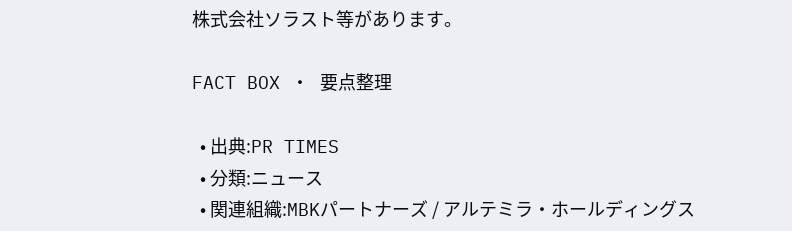株式会社ソラスト等があります。

FACT BOX ・ 要点整理

  • 出典:PR TIMES
  • 分類:ニュース
  • 関連組織:MBKパートナーズ / アルテミラ・ホールディングス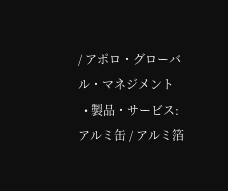/ アポロ・グローバル・マネジメント
  • 製品・サービス:アルミ缶 / アルミ箔